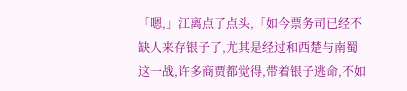「嗯,」江离点了点头,「如今票务司已经不缺人来存银子了,尤其是经过和西楚与南蜀这一战,许多商贾都觉得,带着银子逃命,不如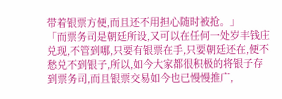带着银票方便,而且还不用担心随时被抢。」
「而票务司是朝廷所设,又可以在任何一处岁丰钱庄兑现,不管到哪,只要有银票在手,只要朝廷还在,便不愁兑不到银子,所以,如今大家都很积极的将银子存到票务司,而且银票交易如今也已慢慢推广,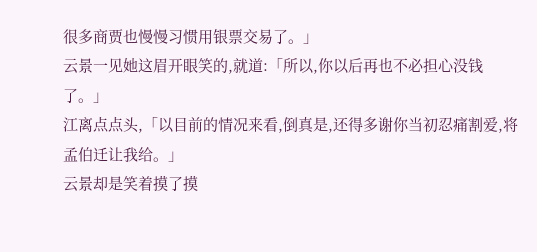很多商贾也慢慢习惯用银票交易了。」
云景一见她这眉开眼笑的,就道:「所以,你以后再也不必担心没钱了。」
江离点点头,「以目前的情况来看,倒真是,还得多谢你当初忍痛割爱,将孟伯迁让我给。」
云景却是笑着摸了摸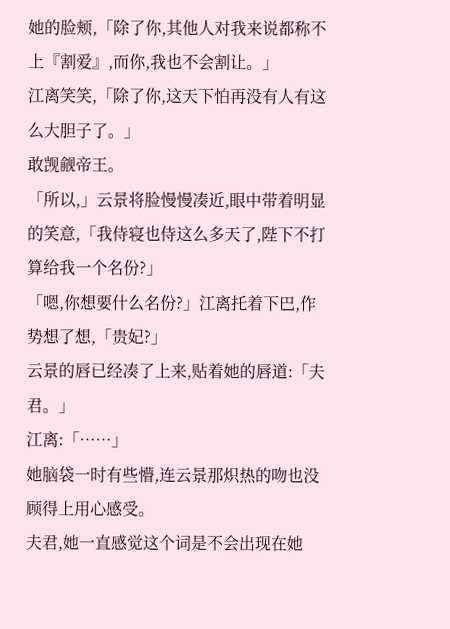她的脸颊,「除了你,其他人对我来说都称不上『割爱』,而你,我也不会割让。」
江离笑笑,「除了你,这天下怕再没有人有这么大胆子了。」
敢觊觎帝王。
「所以,」云景将脸慢慢凑近,眼中带着明显的笑意,「我侍寝也侍这么多天了,陛下不打算给我一个名份?」
「嗯,你想要什么名份?」江离托着下巴,作势想了想,「贵妃?」
云景的唇已经凑了上来,贴着她的唇道:「夫君。」
江离:「……」
她脑袋一时有些懵,连云景那炽热的吻也没顾得上用心感受。
夫君,她一直感觉这个词是不会出现在她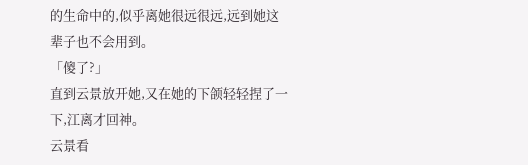的生命中的,似乎离她很远很远,远到她这辈子也不会用到。
「傻了?」
直到云景放开她,又在她的下颌轻轻捏了一下,江离才回神。
云景看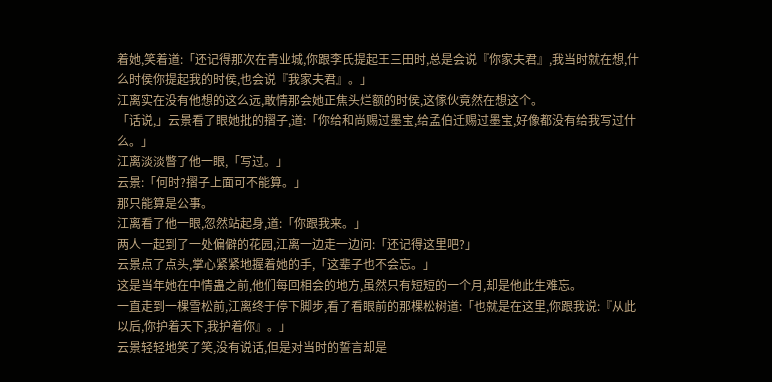着她,笑着道:「还记得那次在青业城,你跟李氏提起王三田时,总是会说『你家夫君』,我当时就在想,什么时侯你提起我的时侯,也会说『我家夫君』。」
江离实在没有他想的这么远,敢情那会她正焦头烂额的时侯,这傢伙竟然在想这个。
「话说,」云景看了眼她批的摺子,道:「你给和尚赐过墨宝,给孟伯迁赐过墨宝,好像都没有给我写过什么。」
江离淡淡瞥了他一眼,「写过。」
云景:「何时?摺子上面可不能算。」
那只能算是公事。
江离看了他一眼,忽然站起身,道:「你跟我来。」
两人一起到了一处偏僻的花园,江离一边走一边问:「还记得这里吧?」
云景点了点头,掌心紧紧地握着她的手,「这辈子也不会忘。」
这是当年她在中情蛊之前,他们每回相会的地方,虽然只有短短的一个月,却是他此生难忘。
一直走到一棵雪松前,江离终于停下脚步,看了看眼前的那棵松树道:「也就是在这里,你跟我说:『从此以后,你护着天下,我护着你』。」
云景轻轻地笑了笑,没有说话,但是对当时的誓言却是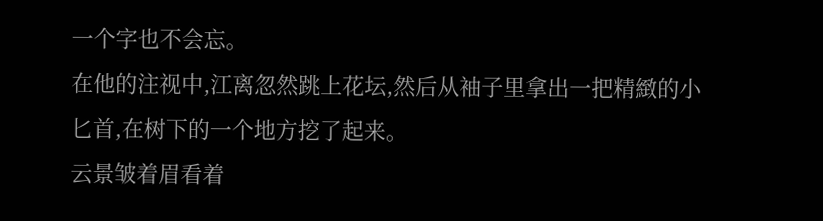一个字也不会忘。
在他的注视中,江离忽然跳上花坛,然后从袖子里拿出一把精緻的小匕首,在树下的一个地方挖了起来。
云景皱着眉看着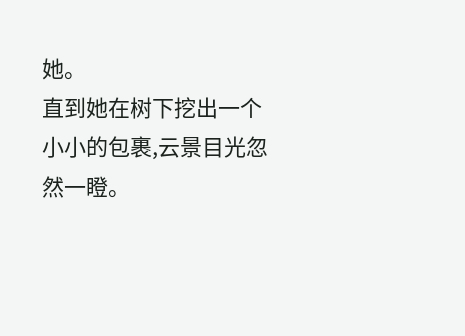她。
直到她在树下挖出一个小小的包裹,云景目光忽然一瞪。